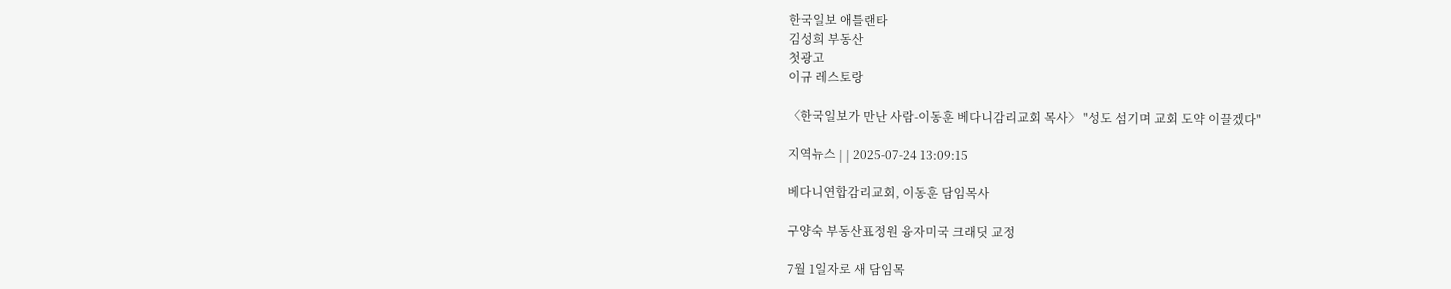한국일보 애틀랜타
김성희 부동산
첫광고
이규 레스토랑

〈한국일보가 만난 사람-이동훈 베다니감리교회 목사〉 "성도 섬기며 교회 도약 이끌겠다"

지역뉴스 | | 2025-07-24 13:09:15

베다니연합감리교회, 이동훈 담임목사

구양숙 부동산표정원 융자미국 크래딧 교정

7월 1일자로 새 담임목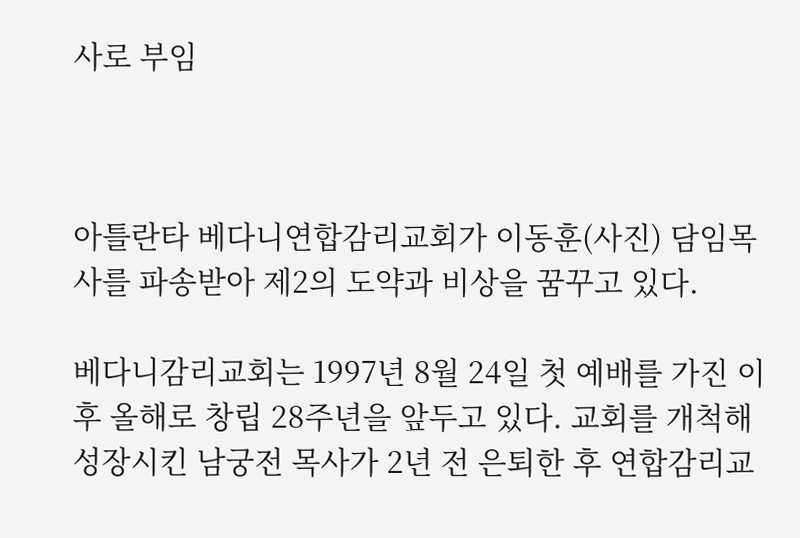사로 부임



아틀란타 베다니연합감리교회가 이동훈(사진) 담임목사를 파송받아 제2의 도약과 비상을 꿈꾸고 있다.

베다니감리교회는 1997년 8월 24일 첫 예배를 가진 이후 올해로 창립 28주년을 앞두고 있다. 교회를 개척해 성장시킨 남궁전 목사가 2년 전 은퇴한 후 연합감리교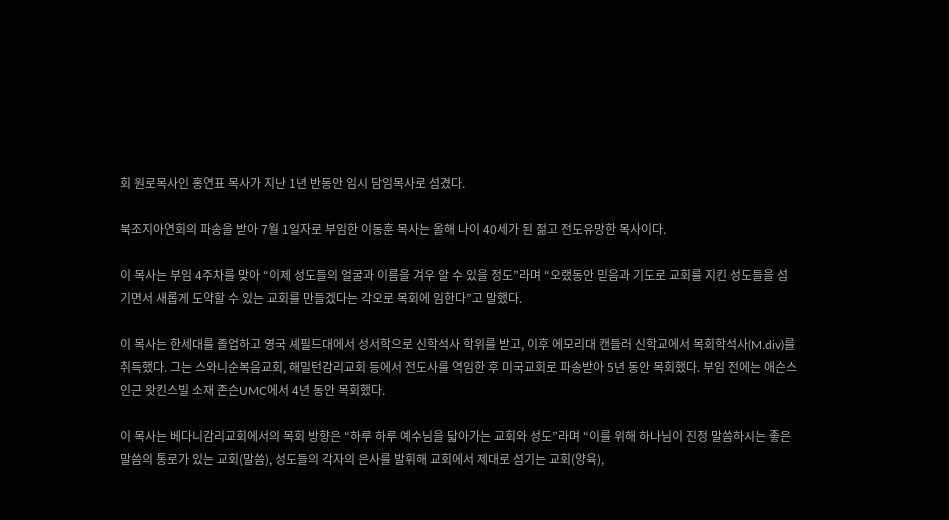회 원로목사인 홍연표 목사가 지난 1년 반동안 임시 담임목사로 섬겼다.

북조지아연회의 파송을 받아 7월 1일자로 부임한 이동훈 목사는 올해 나이 40세가 된 젊고 전도유망한 목사이다.

이 목사는 부임 4주차를 맞아 “이제 성도들의 얼굴과 이름을 겨우 알 수 있을 정도”라며 “오랬동안 믿음과 기도로 교회를 지킨 성도들을 섬기면서 새롭게 도약할 수 있는 교회를 만들겠다는 각오로 목회에 임한다”고 말했다.

이 목사는 한세대를 졸업하고 영국 셰필드대에서 성서학으로 신학석사 학위를 받고, 이후 에모리대 캔들러 신학교에서 목회학석사(M.div)를 취득했다. 그는 스와니순복음교회, 해밀턴감리교회 등에서 전도사를 역임한 후 미국교회로 파송받아 5년 동안 목회했다. 부임 전에는 애슨스 인근 왓킨스빌 소재 존슨UMC에서 4년 동안 목회했다.

이 목사는 베다니감리교회에서의 목회 방향은 “하루 하루 예수님을 닯아가는 교회와 성도”라며 “이를 위해 하나님이 진정 말씀하시는 좋은 말씀의 통로가 있는 교회(말씀), 성도들의 각자의 은사를 발휘해 교회에서 제대로 섬기는 교회(양육),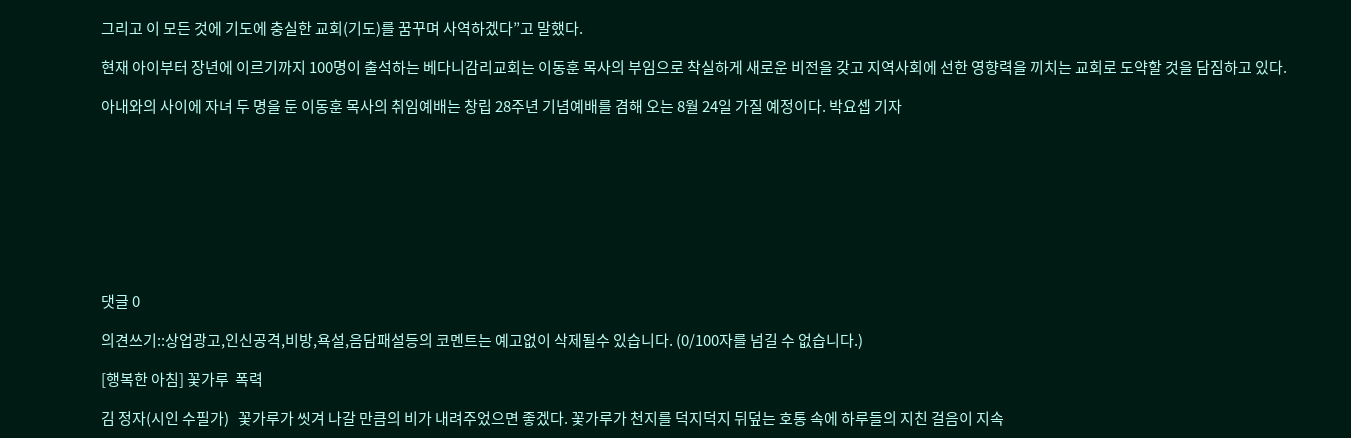그리고 이 모든 것에 기도에 충실한 교회(기도)를 꿈꾸며 사역하겠다”고 말했다.

현재 아이부터 장년에 이르기까지 100명이 출석하는 베다니감리교회는 이동훈 목사의 부임으로 착실하게 새로운 비전을 갖고 지역사회에 선한 영향력을 끼치는 교회로 도약할 것을 담짐하고 있다.

아내와의 사이에 자녀 두 명을 둔 이동훈 목사의 취임예배는 창립 28주년 기념예배를 겸해 오는 8월 24일 가질 예정이다. 박요셉 기자









댓글 0

의견쓰기::상업광고,인신공격,비방,욕설,음담패설등의 코멘트는 예고없이 삭제될수 있습니다. (0/100자를 넘길 수 없습니다.)

[행복한 아침] 꽃가루  폭력

김 정자(시인 수필가)   꽃가루가 씻겨 나갈 만큼의 비가 내려주었으면 좋겠다. 꽃가루가 천지를 덕지덕지 뒤덮는 호통 속에 하루들의 지친 걸음이 지속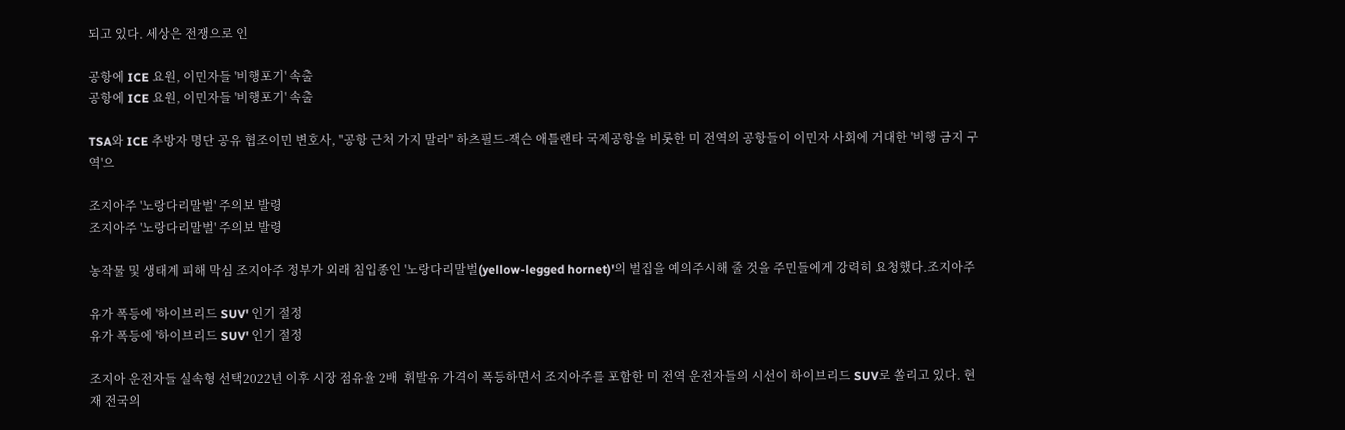되고 있다. 세상은 전쟁으로 인

공항에 ICE 요원, 이민자들 '비행포기' 속출
공항에 ICE 요원, 이민자들 '비행포기' 속출

TSA와 ICE 추방자 명단 공유 협조이민 변호사, "공항 근처 가지 말라" 하츠필드-잭슨 애틀랜타 국제공항을 비롯한 미 전역의 공항들이 이민자 사회에 거대한 '비행 금지 구역'으

조지아주 '노랑다리말벌' 주의보 발령
조지아주 '노랑다리말벌' 주의보 발령

농작물 및 생태계 피해 막심 조지아주 정부가 외래 침입종인 '노랑다리말벌(yellow-legged hornet)'의 벌집을 예의주시해 줄 것을 주민들에게 강력히 요청했다.조지아주

유가 폭등에 '하이브리드 SUV' 인기 절정
유가 폭등에 '하이브리드 SUV' 인기 절정

조지아 운전자들 실속형 선택2022년 이후 시장 점유율 2배  휘발유 가격이 폭등하면서 조지아주를 포함한 미 전역 운전자들의 시선이 하이브리드 SUV로 쏠리고 있다. 현재 전국의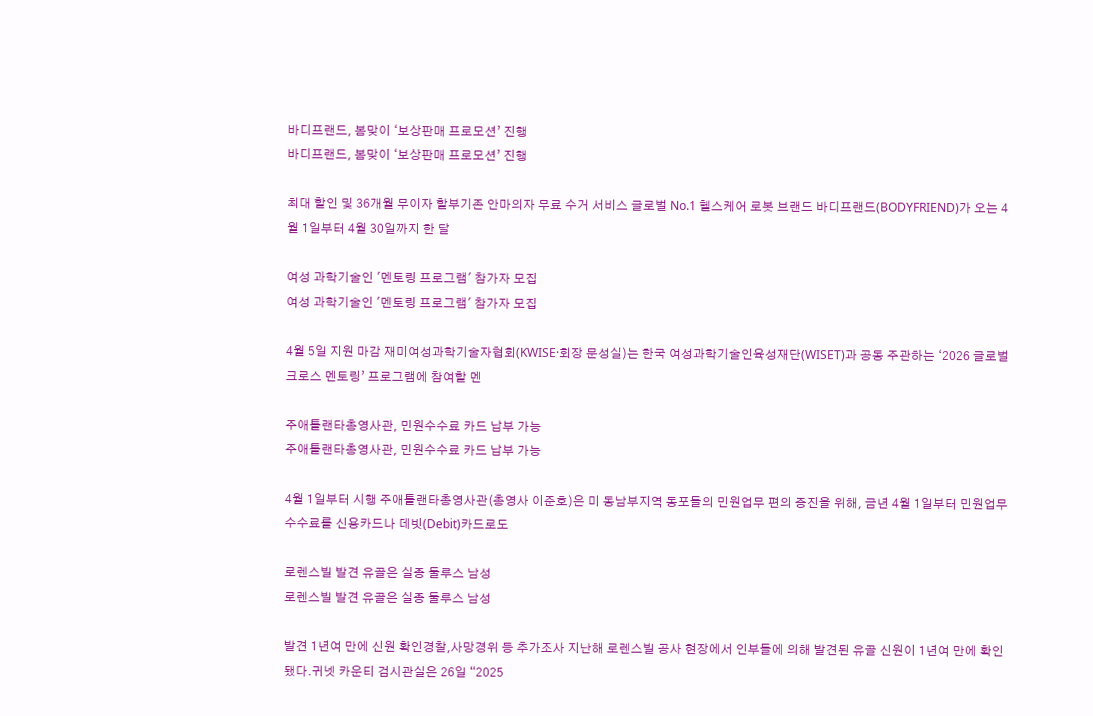바디프랜드, 봄맞이 ‘보상판매 프로모션’ 진행
바디프랜드, 봄맞이 ‘보상판매 프로모션’ 진행

최대 할인 및 36개월 무이자 할부기존 안마의자 무료 수거 서비스 글로벌 No.1 헬스케어 로봇 브랜드 바디프랜드(BODYFRIEND)가 오는 4월 1일부터 4월 30일까지 한 달

여성 과학기술인 '멘토링 프로그램' 참가자 모집
여성 과학기술인 '멘토링 프로그램' 참가자 모집

4월 5일 지원 마감 재미여성과학기술자협회(KWISE·회장 문성실)는 한국 여성과학기술인육성재단(WISET)과 공동 주관하는 ‘2026 글로벌 크로스 멘토링’ 프로그램에 참여할 멘

주애틀랜타총영사관, 민원수수료 카드 납부 가능
주애틀랜타총영사관, 민원수수료 카드 납부 가능

4월 1일부터 시행 주애틀랜타총영사관(총영사 이준호)은 미 동남부지역 동포들의 민원업무 편의 증진을 위해, 금년 4월 1일부터 민원업무 수수료를 신용카드나 데빗(Debit)카드로도

로렌스빌 발견 유골은 실종 둘루스 남성
로렌스빌 발견 유골은 실종 둘루스 남성

발견 1년여 만에 신원 확인경찰,사망경위 등 추가조사 지난해 로렌스빌 공사 현장에서 인부들에 의해 발견된 유골 신원이 1년여 만에 확인됐다.귀넷 카운티 검시관실은 26일 “2025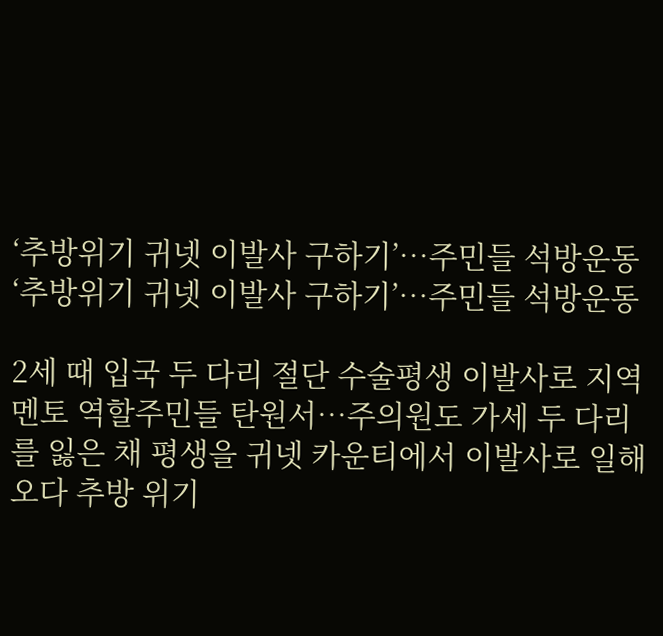‘추방위기 귀넷 이발사 구하기’…주민들 석방운동
‘추방위기 귀넷 이발사 구하기’…주민들 석방운동

2세 때 입국 두 다리 절단 수술평생 이발사로 지역 멘토 역할주민들 탄원서…주의원도 가세 두 다리를 잃은 채 평생을 귀넷 카운티에서 이발사로 일해오다 추방 위기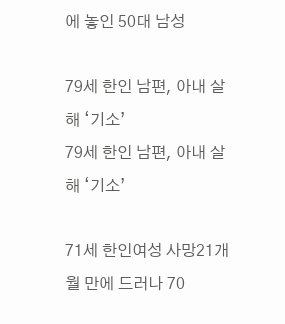에 놓인 50대 남성

79세 한인 남편, 아내 살해 ‘기소’
79세 한인 남편, 아내 살해 ‘기소’

71세 한인여성 사망21개월 만에 드러나 70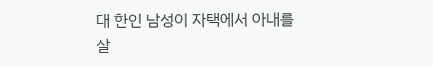대 한인 남성이 자택에서 아내를 살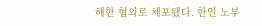해한 혐의로 체포됐다. 한인 노부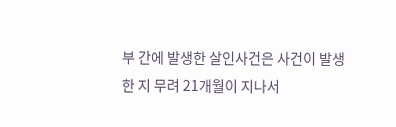부 간에 발생한 살인사건은 사건이 발생한 지 무려 21개월이 지나서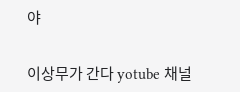야

이상무가 간다 yotube 채널